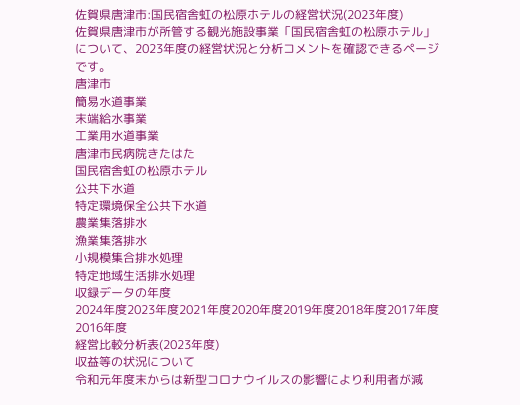佐賀県唐津市:国民宿舎虹の松原ホテルの経営状況(2023年度)
佐賀県唐津市が所管する観光施設事業「国民宿舎虹の松原ホテル」について、2023年度の経営状況と分析コメントを確認できるページです。
唐津市
簡易水道事業
末端給水事業
工業用水道事業
唐津市民病院きたはた
国民宿舎虹の松原ホテル
公共下水道
特定環境保全公共下水道
農業集落排水
漁業集落排水
小規模集合排水処理
特定地域生活排水処理
収録データの年度
2024年度2023年度2021年度2020年度2019年度2018年度2017年度2016年度
経営比較分析表(2023年度)
収益等の状況について
令和元年度末からは新型コロナウイルスの影響により利用者が減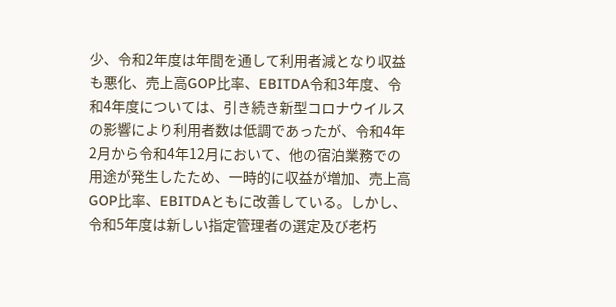少、令和2年度は年間を通して利用者減となり収益も悪化、売上高GOP比率、EBITDA令和3年度、令和4年度については、引き続き新型コロナウイルスの影響により利用者数は低調であったが、令和4年2月から令和4年12月において、他の宿泊業務での用途が発生したため、一時的に収益が増加、売上高GOP比率、EBITDAともに改善している。しかし、令和5年度は新しい指定管理者の選定及び老朽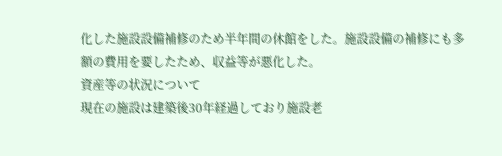化した施設設備補修のため半年間の休館をした。施設設備の補修にも多額の費用を要したため、収益等が悪化した。
資産等の状況について
現在の施設は建築後30年経過しており施設老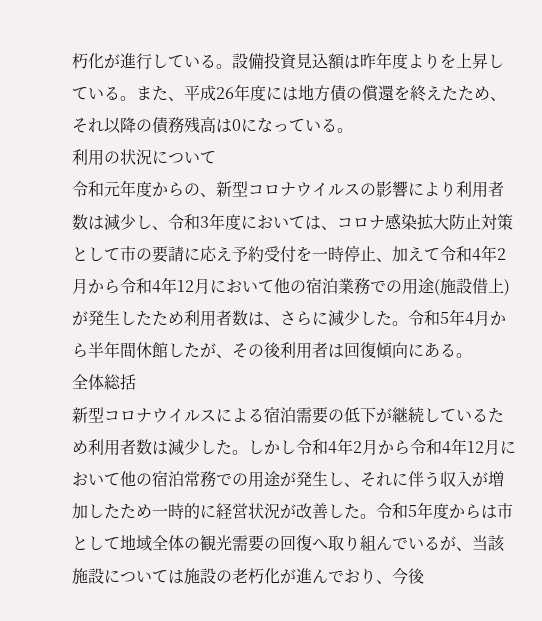朽化が進行している。設備投資見込額は昨年度よりを上昇している。また、平成26年度には地方債の償還を終えたため、それ以降の債務残高は0になっている。
利用の状況について
令和元年度からの、新型コロナウイルスの影響により利用者数は減少し、令和3年度においては、コロナ感染拡大防止対策として市の要請に応え予約受付を一時停止、加えて令和4年2月から令和4年12月において他の宿泊業務での用途(施設借上)が発生したため利用者数は、さらに減少した。令和5年4月から半年間休館したが、その後利用者は回復傾向にある。
全体総括
新型コロナウイルスによる宿泊需要の低下が継続しているため利用者数は減少した。しかし令和4年2月から令和4年12月において他の宿泊常務での用途が発生し、それに伴う収入が増加したため一時的に経営状況が改善した。令和5年度からは市として地域全体の観光需要の回復へ取り組んでいるが、当該施設については施設の老朽化が進んでおり、今後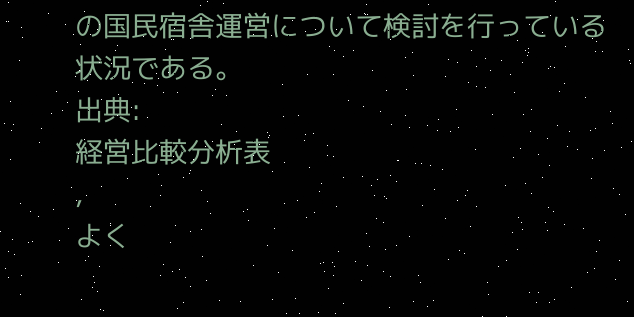の国民宿舎運営について検討を行っている状況である。
出典:
経営比較分析表
,
よく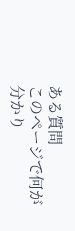ある質問
このページで何が分かり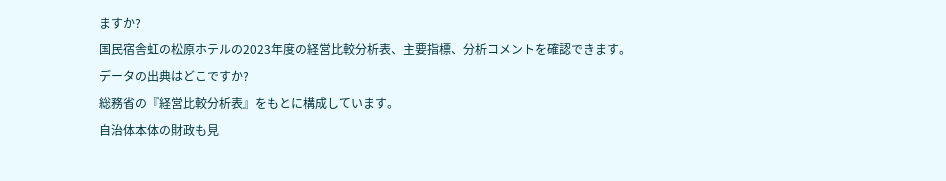ますか?
国民宿舎虹の松原ホテルの2023年度の経営比較分析表、主要指標、分析コメントを確認できます。
データの出典はどこですか?
総務省の『経営比較分析表』をもとに構成しています。
自治体本体の財政も見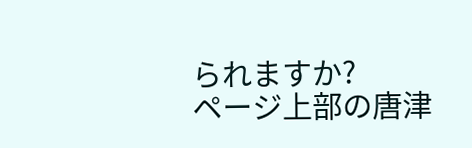られますか?
ページ上部の唐津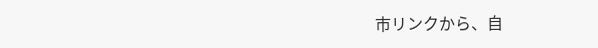市リンクから、自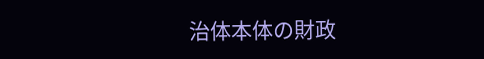治体本体の財政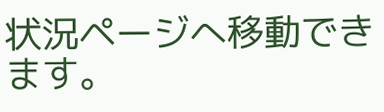状況ページへ移動できます。